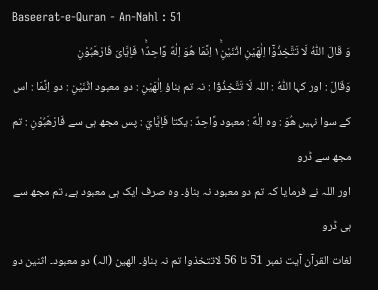Baseerat-e-Quran - An-Nahl : 51
وَ قَالَ اللّٰهُ لَا تَتَّخِذُوْۤا اِلٰهَیْنِ اثْنَیْنِ١ۚ اِنَّمَا هُوَ اِلٰهٌ وَّاحِدٌ١ۚ فَاِیَّایَ فَارْهَبُوْنِ
وَقَالَ : اور کہا اللّٰهُ : اللہ لَا تَتَّخِذُوْٓا : نہ تم بناؤ اِلٰهَيْنِ : دو معبود اثْنَيْنِ : دو اِنَّمَا : اس کے سوا نہیں هُوَ : وہ اِلٰهٌ : معبود وَّاحِدٌ : یکتا فَاِيَّايَ : پس مجھ ہی سے فَارْهَبُوْنِ : تم مجھ سے ڈرو
اور اللہ نے فرمایا کہ تم دو معبود نہ بناؤ۔ وہ صرف ایک ہی معبود ہے، تم مجھ سے ہی ڈرو
لغات القرآن آیت نمبر 51 تا 56 لاتتخذوا تم نہ بناؤ۔ الھین (الہ) دو معبود۔ اثنین دو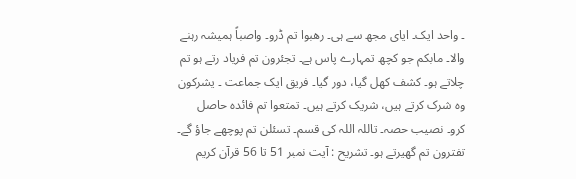۔ واحد ایک۔ ایای مجھ سے ہی۔ رھبوا تم ڈرو۔ واصباً ہمیشہ رہنے والا۔ مابکم جو کچھ تمہارے پاس ہے۔ تجئرون تم فریاد رتے ہو تم چلاتے ہو۔ کشف کھل گیا، دور گیا۔ فریق ایک جماعت ۔ یشرکون وہ شرک کرتے ہیں، شریک کرتے ہیں۔ تمتعوا تم فائدہ حاصل کرو۔ نصیب حصہ۔ تاللہ اللہ کی قسم۔ تسئلن تم پوچھے جاؤ گے۔ تفترون تم گھیرتے ہو۔ تشریح : آیت نمبر 51 تا 56 قرآن کریم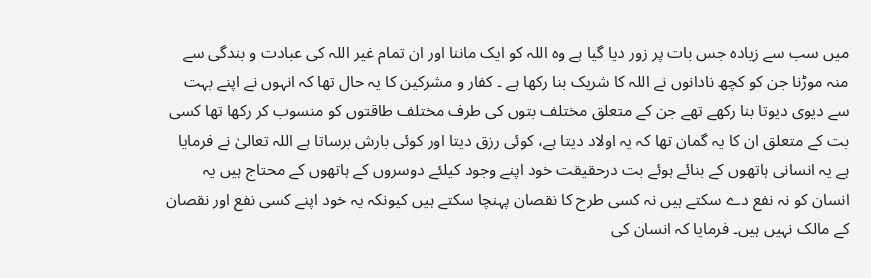میں سب سے زیادہ جس بات پر زور دیا گیا ہے وہ اللہ کو ایک ماننا اور ان تمام غیر اللہ کی عبادت و بندگی سے منہ موڑنا جن کو کچھ نادانوں نے اللہ کا شریک بنا رکھا ہے ۔ کفار و مشرکین کا یہ حال تھا کہ انہوں نے اپنے بہت سے دیوی دیوتا بنا رکھے تھے جن کے متعلق مختلف بتوں کی طرف مختلف طاقتوں کو منسوب کر رکھا تھا کسی بت کے متعلق ان کا یہ گمان تھا کہ یہ اولاد دیتا ہے، کوئی رزق دیتا اور کوئی بارش برساتا ہے اللہ تعالیٰ نے فرمایا ہے یہ انسانی ہاتھوں کے بنائے ہوئے بت درحقیقت خود اپنے وجود کیلئے دوسروں کے ہاتھوں کے محتاج ہیں یہ انسان کو نہ نفع دے سکتے ہیں نہ کسی طرح کا نقصان پہنچا سکتے ہیں کیونکہ یہ خود اپنے کسی نفع اور نقصان کے مالک نہیں ہیں۔ فرمایا کہ انسان کی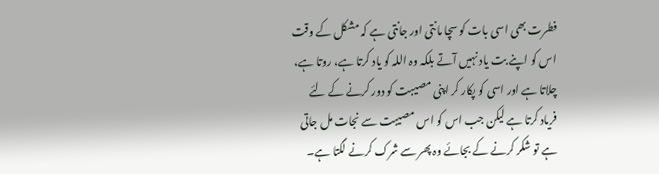فطرت بھی اسی بات کو سچا مانتی اور جانتی ہے کہ مشکل کے وقت اس کو اپنے بت یاد نہیں آتے بلکہ وہ اللہ کو یاد کرتا ہے، روتا ہے، چلاتا ہے اور اسی کو پکار کر اپنی مصیبت کو دور کرنے کے لئے فریاد کرتا ہے لیکن جب اس کو اس مصیبت سے نجات مل جاتی ہے تو شکر کرنے کے بجائے وہ پھر سے شرک کرنے لگتا ہے۔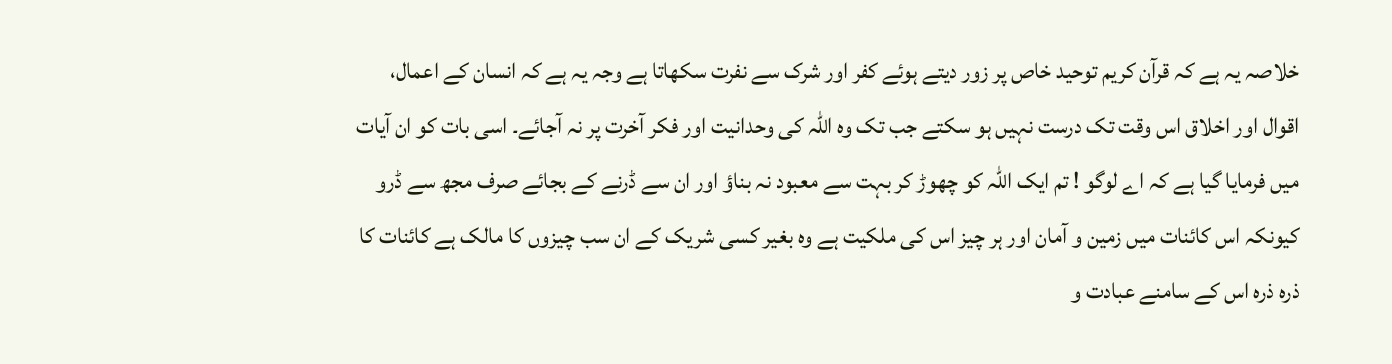خلاصہ یہ ہے کہ قرآن کریم توحید خاص پر زور دیتے ہوئے کفر اور شرک سے نفرت سکھاتا ہے وجہ یہ ہے کہ انسان کے اعمال، اقوال اور اخلاق اس وقت تک درست نہیں ہو سکتے جب تک وہ اللہ کی وحدانیت اور فکر آخرت پر نہ آجائے۔ اسی بات کو ان آیات میں فرمایا گیا ہے کہ اے لوگو ! تم ایک اللہ کو چھوڑ کر بہت سے معبود نہ بناؤ اور ان سے ڈرنے کے بجائے صرف مجھ سے ڈرو کیونکہ اس کائنات میں زمین و آمان اور ہر چیز اس کی ملکیت ہے وہ بغیر کسی شریک کے ان سب چیزوں کا مالک ہے کائنات کا ذرہ ذرہ اس کے سامنے عبادت و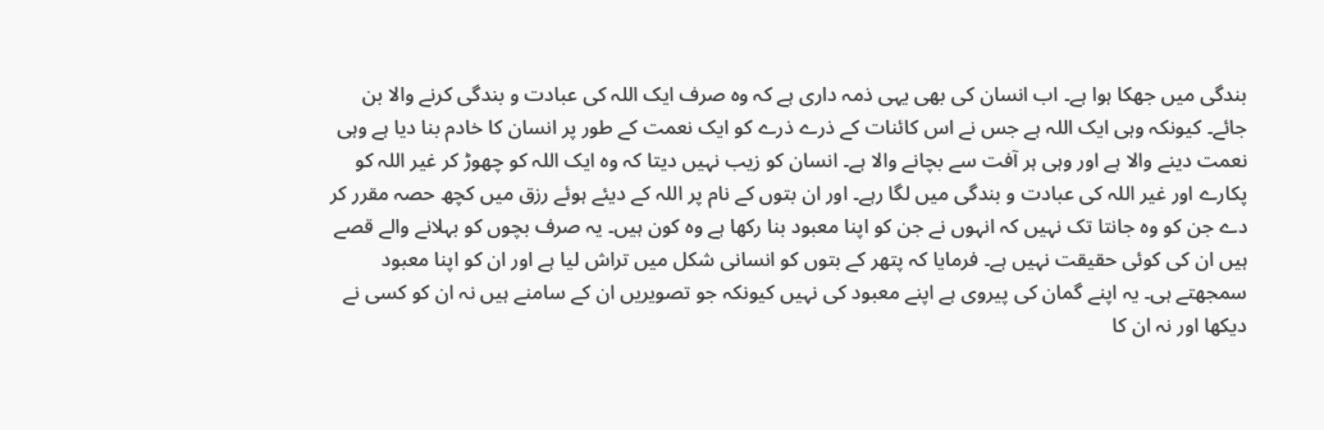بندگی میں جھکا ہوا ہے۔ اب انسان کی بھی یہی ذمہ داری ہے کہ وہ صرف ایک اللہ کی عبادت و بندگی کرنے والا بن جائے۔ کیونکہ وہی ایک اللہ ہے جس نے اس کائنات کے ذرے ذرے کو ایک نعمت کے طور پر انسان کا خادم بنا دیا ہے وہی نعمت دینے والا ہے اور وہی ہر آفت سے بچانے والا ہے۔ انسان کو زیب نہیں دیتا کہ وہ ایک اللہ کو چھوڑ کر غیر اللہ کو پکارے اور غیر اللہ کی عبادت و بندگی میں لگا رہے۔ اور ان بتوں کے نام پر اللہ کے دیئے ہوئے رزق میں کچھ حصہ مقرر کر دے جن کو وہ جانتا تک نہیں کہ انہوں نے جن کو اپنا معبود بنا رکھا ہے وہ کون ہیں۔ یہ صرف بچوں کو بہلانے والے قصے ہیں ان کی کوئی حقیقت نہیں ہے۔ فرمایا کہ پتھر کے بتوں کو انسانی شکل میں تراش لیا ہے اور ان کو اپنا معبود سمجھتے ہی۔ یہ اپنے گمان کی پیروی ہے اپنے معبود کی نہیں کیونکہ جو تصویریں ان کے سامنے ہیں نہ ان کو کسی نے دیکھا اور نہ ان کا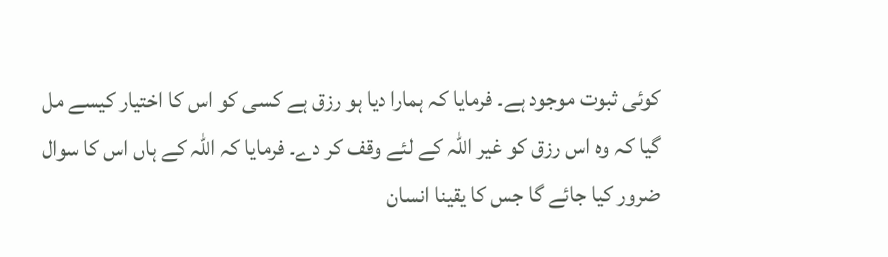کوئی ثبوت موجود ہے۔ فرمایا کہ ہمارا دیا ہو رزق ہے کسی کو اس کا اختیار کیسے مل گیا کہ وہ اس رزق کو غیر اللہ کے لئے وقف کر دے۔ فرمایا کہ اللہ کے ہاں اس کا سوال ضرور کیا جائے گا جس کا یقینا انسان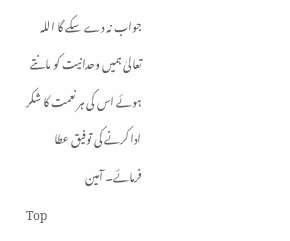جواب نہ دے سکے گا اللہ تعالیٰ ہمیں وحدانیت کو مانتے ہوئے اس کی ہر نعمت کا شکر ادا کرنے کی توفیق عطا فرمائے۔ آمین
Top